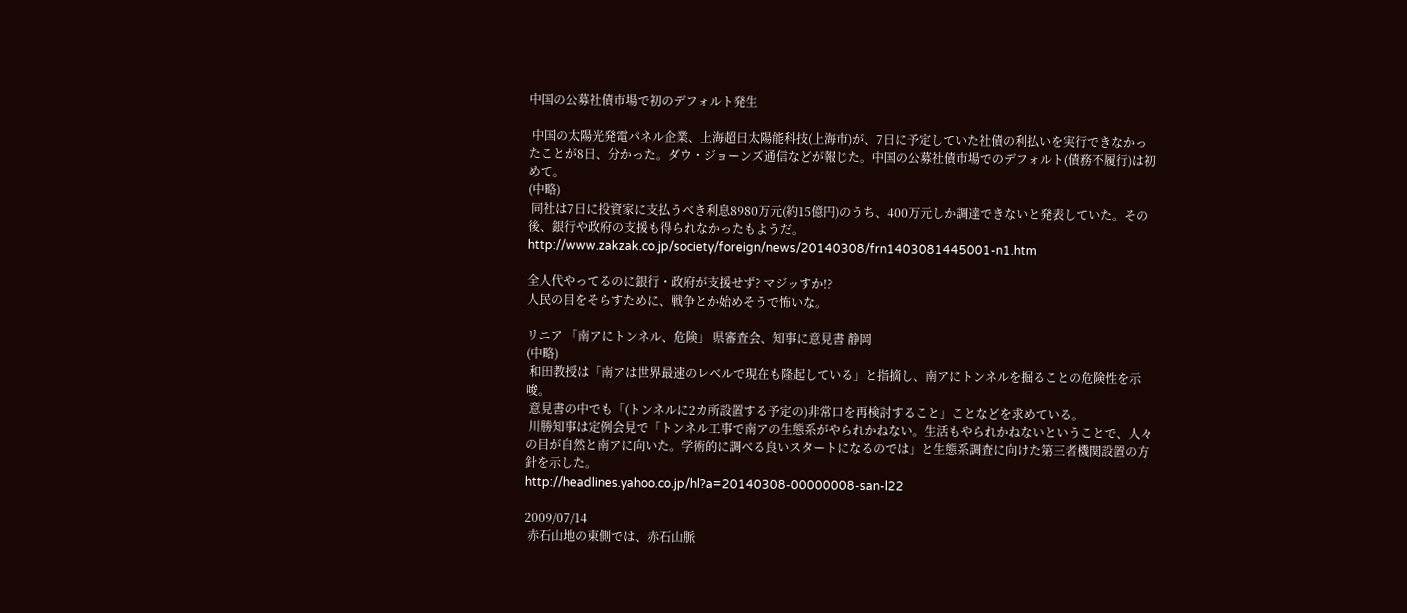中国の公募社債市場で初のデフォルト発生

 中国の太陽光発電パネル企業、上海超日太陽能科技(上海市)が、7日に予定していた社債の利払いを実行できなかったことが8日、分かった。ダウ・ジョーンズ通信などが報じた。中国の公募社債市場でのデフォルト(債務不履行)は初めて。
(中略)
 同社は7日に投資家に支払うべき利息8980万元(約15億円)のうち、400万元しか調達できないと発表していた。その後、銀行や政府の支援も得られなかったもようだ。
http://www.zakzak.co.jp/society/foreign/news/20140308/frn1403081445001-n1.htm

全人代やってるのに銀行・政府が支援せず? マジッすか!?
人民の目をそらすために、戦争とか始めそうで怖いな。

リニア 「南アにトンネル、危険」 県審査会、知事に意見書 静岡
(中略)
 和田教授は「南アは世界最速のレベルで現在も隆起している」と指摘し、南アにトンネルを掘ることの危険性を示唆。
 意見書の中でも「(トンネルに2カ所設置する予定の)非常口を再検討すること」ことなどを求めている。
 川勝知事は定例会見で「トンネル工事で南アの生態系がやられかねない。生活もやられかねないということで、人々の目が自然と南アに向いた。学術的に調べる良いスタートになるのでは」と生態系調査に向けた第三者機関設置の方針を示した。
http://headlines.yahoo.co.jp/hl?a=20140308-00000008-san-l22

2009/07/14
 赤石山地の東側では、赤石山脈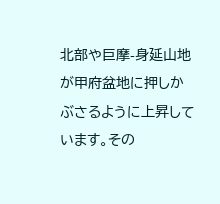北部や巨摩-身延山地が甲府盆地に押しかぶさるように上昇しています。その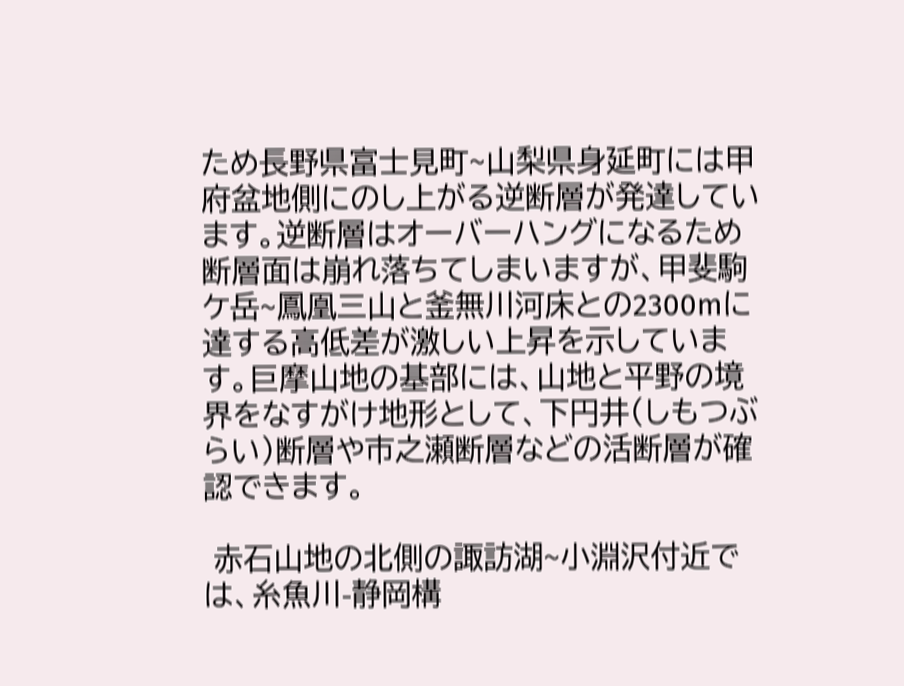ため長野県富士見町~山梨県身延町には甲府盆地側にのし上がる逆断層が発達しています。逆断層はオーバーハングになるため断層面は崩れ落ちてしまいますが、甲斐駒ケ岳~鳳凰三山と釜無川河床との2300mに達する高低差が激しい上昇を示しています。巨摩山地の基部には、山地と平野の境界をなすがけ地形として、下円井(しもつぶらい)断層や市之瀬断層などの活断層が確認できます。

 赤石山地の北側の諏訪湖~小淵沢付近では、糸魚川-静岡構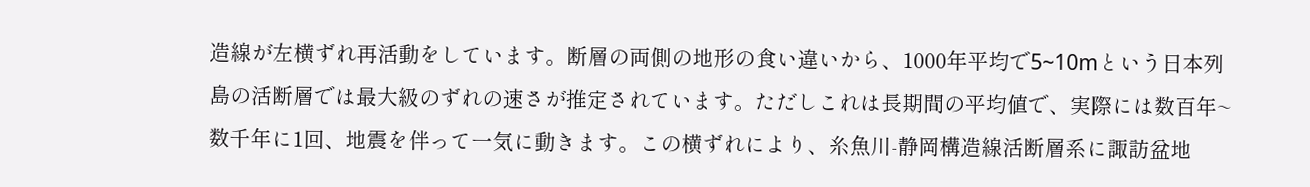造線が左横ずれ再活動をしています。断層の両側の地形の食い違いから、1000年平均で5~10mという日本列島の活断層では最大級のずれの速さが推定されています。ただしこれは長期間の平均値で、実際には数百年~数千年に1回、地震を伴って一気に動きます。この横ずれにより、糸魚川-静岡構造線活断層系に諏訪盆地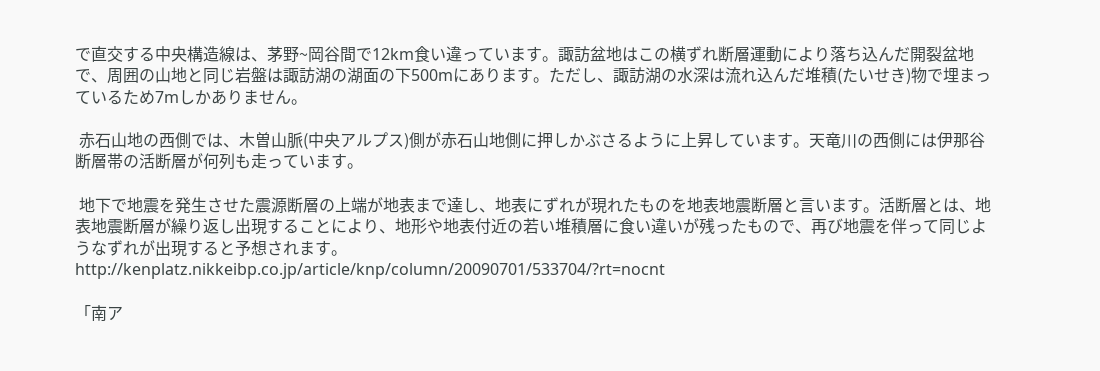で直交する中央構造線は、茅野~岡谷間で12km食い違っています。諏訪盆地はこの横ずれ断層運動により落ち込んだ開裂盆地で、周囲の山地と同じ岩盤は諏訪湖の湖面の下500mにあります。ただし、諏訪湖の水深は流れ込んだ堆積(たいせき)物で埋まっているため7mしかありません。

 赤石山地の西側では、木曽山脈(中央アルプス)側が赤石山地側に押しかぶさるように上昇しています。天竜川の西側には伊那谷断層帯の活断層が何列も走っています。

 地下で地震を発生させた震源断層の上端が地表まで達し、地表にずれが現れたものを地表地震断層と言います。活断層とは、地表地震断層が繰り返し出現することにより、地形や地表付近の若い堆積層に食い違いが残ったもので、再び地震を伴って同じようなずれが出現すると予想されます。
http://kenplatz.nikkeibp.co.jp/article/knp/column/20090701/533704/?rt=nocnt

「南ア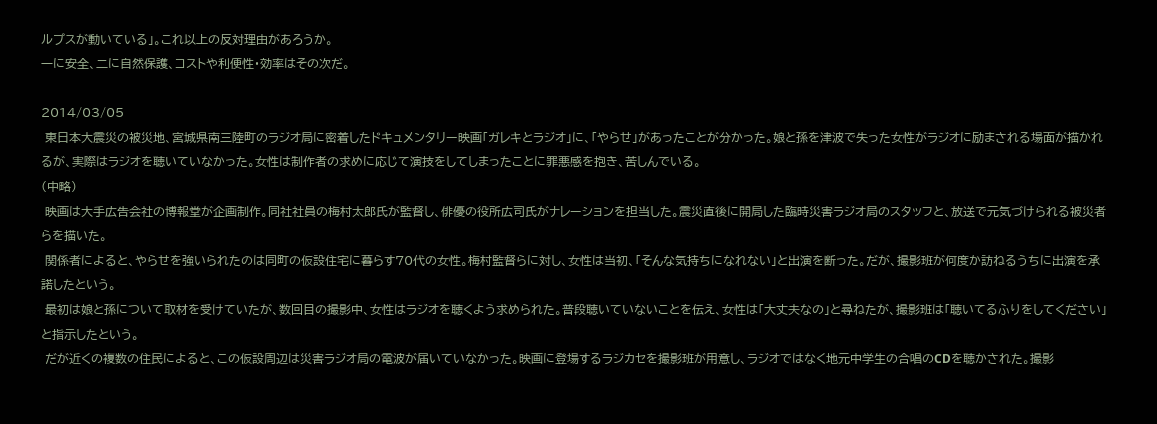ルプスが動いている」。これ以上の反対理由があろうか。
一に安全、二に自然保護、コストや利便性・効率はその次だ。

2014/03/05
 東日本大震災の被災地、宮城県南三陸町のラジオ局に密着したドキュメンタリー映画「ガレキとラジオ」に、「やらせ」があったことが分かった。娘と孫を津波で失った女性がラジオに励まされる場面が描かれるが、実際はラジオを聴いていなかった。女性は制作者の求めに応じて演技をしてしまったことに罪悪感を抱き、苦しんでいる。
(中略)
 映画は大手広告会社の博報堂が企画制作。同社社員の梅村太郎氏が監督し、俳優の役所広司氏がナレーションを担当した。震災直後に開局した臨時災害ラジオ局のスタッフと、放送で元気づけられる被災者らを描いた。
 関係者によると、やらせを強いられたのは同町の仮設住宅に暮らす70代の女性。梅村監督らに対し、女性は当初、「そんな気持ちになれない」と出演を断った。だが、撮影班が何度か訪ねるうちに出演を承諾したという。
 最初は娘と孫について取材を受けていたが、数回目の撮影中、女性はラジオを聴くよう求められた。普段聴いていないことを伝え、女性は「大丈夫なの」と尋ねたが、撮影班は「聴いてるふりをしてください」と指示したという。
 だが近くの複数の住民によると、この仮設周辺は災害ラジオ局の電波が届いていなかった。映画に登場するラジカセを撮影班が用意し、ラジオではなく地元中学生の合唱のCDを聴かされた。撮影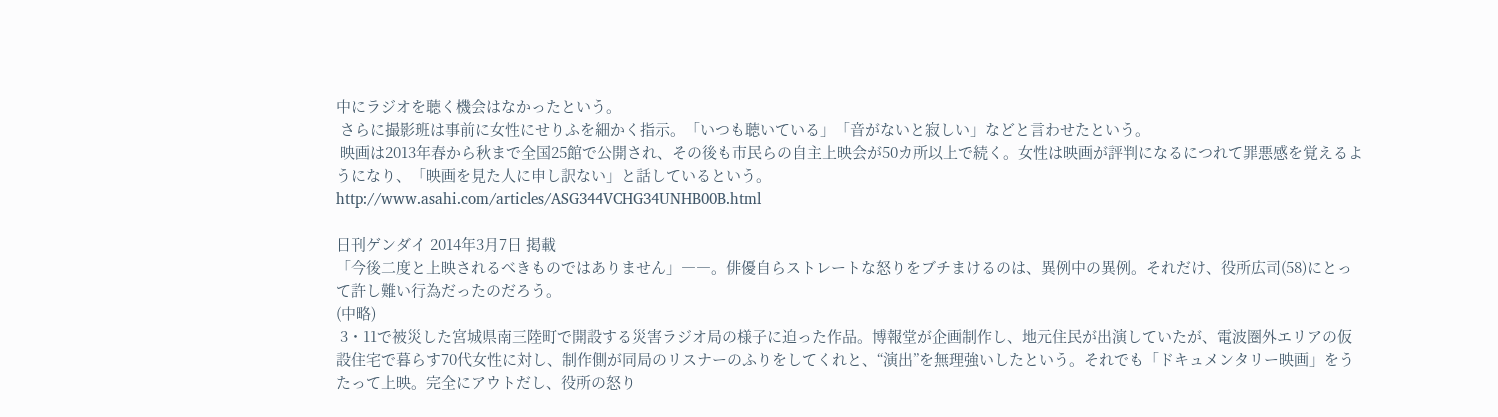中にラジオを聴く機会はなかったという。
 さらに撮影班は事前に女性にせりふを細かく指示。「いつも聴いている」「音がないと寂しい」などと言わせたという。
 映画は2013年春から秋まで全国25館で公開され、その後も市民らの自主上映会が50カ所以上で続く。女性は映画が評判になるにつれて罪悪感を覚えるようになり、「映画を見た人に申し訳ない」と話しているという。
http://www.asahi.com/articles/ASG344VCHG34UNHB00B.html

日刊ゲンダイ 2014年3月7日 掲載
「今後二度と上映されるべきものではありません」――。俳優自らストレートな怒りをブチまけるのは、異例中の異例。それだけ、役所広司(58)にとって許し難い行為だったのだろう。
(中略)
 3・11で被災した宮城県南三陸町で開設する災害ラジオ局の様子に迫った作品。博報堂が企画制作し、地元住民が出演していたが、電波圏外エリアの仮設住宅で暮らす70代女性に対し、制作側が同局のリスナーのふりをしてくれと、“演出”を無理強いしたという。それでも「ドキュメンタリー映画」をうたって上映。完全にアウトだし、役所の怒り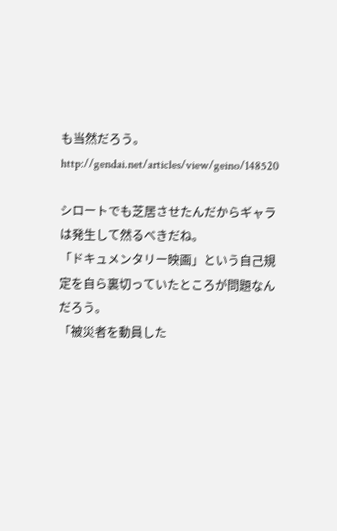も当然だろう。
http://gendai.net/articles/view/geino/148520

シロートでも芝居させたんだからギャラは発生して然るべきだね。
「ドキュメンタリー映画」という自己規定を自ら裏切っていたところが問題なんだろう。
「被災者を動員した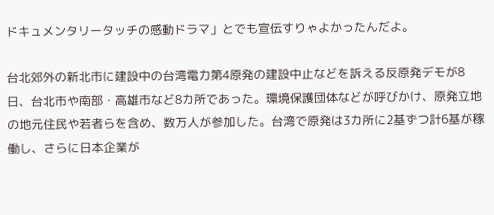ドキュメンタリータッチの感動ドラマ」とでも宣伝すりゃよかったんだよ。

台北郊外の新北市に建設中の台湾電力第4原発の建設中止などを訴える反原発デモが8日、台北市や南部・高雄市など8カ所であった。環境保護団体などが呼びかけ、原発立地の地元住民や若者らを含め、数万人が参加した。台湾で原発は3カ所に2基ずつ計6基が稼働し、さらに日本企業が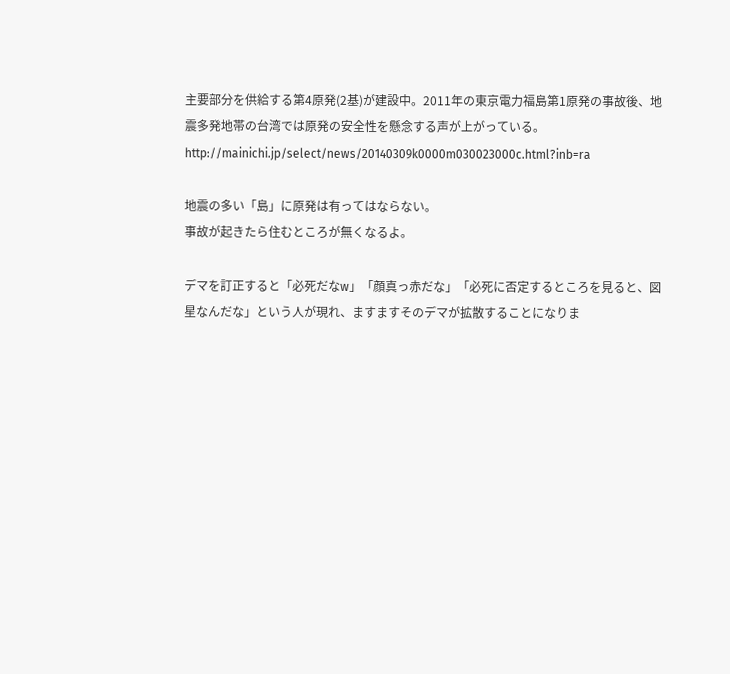主要部分を供給する第4原発(2基)が建設中。2011年の東京電力福島第1原発の事故後、地震多発地帯の台湾では原発の安全性を懸念する声が上がっている。
http://mainichi.jp/select/news/20140309k0000m030023000c.html?inb=ra

地震の多い「島」に原発は有ってはならない。
事故が起きたら住むところが無くなるよ。

デマを訂正すると「必死だなw」「顔真っ赤だな」「必死に否定するところを見ると、図星なんだな」という人が現れ、ますますそのデマが拡散することになりま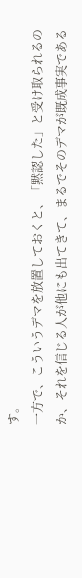す。
一方で、こういうデマを放置しておくと、「黙認した」と受け取られるのか、それを信じる人が他にも出てきて、まるでそのデマが既成事実である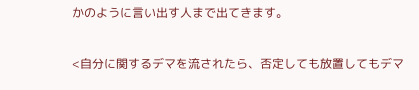かのように言い出す人まで出てきます。

<自分に関するデマを流されたら、否定しても放置してもデマ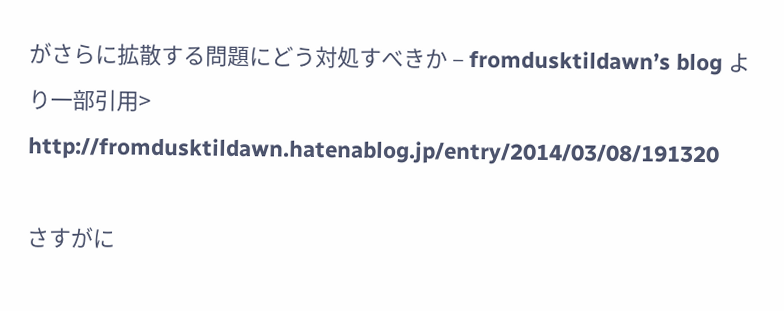がさらに拡散する問題にどう対処すべきか – fromdusktildawn’s blog より一部引用>
http://fromdusktildawn.hatenablog.jp/entry/2014/03/08/191320

さすがに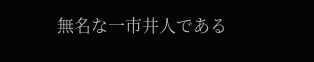無名な一市井人である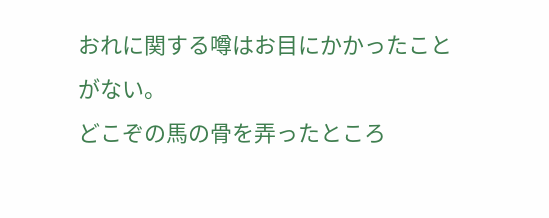おれに関する噂はお目にかかったことがない。
どこぞの馬の骨を弄ったところ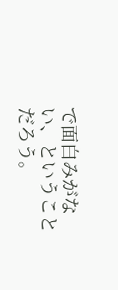で面白みがない、ということだろう。